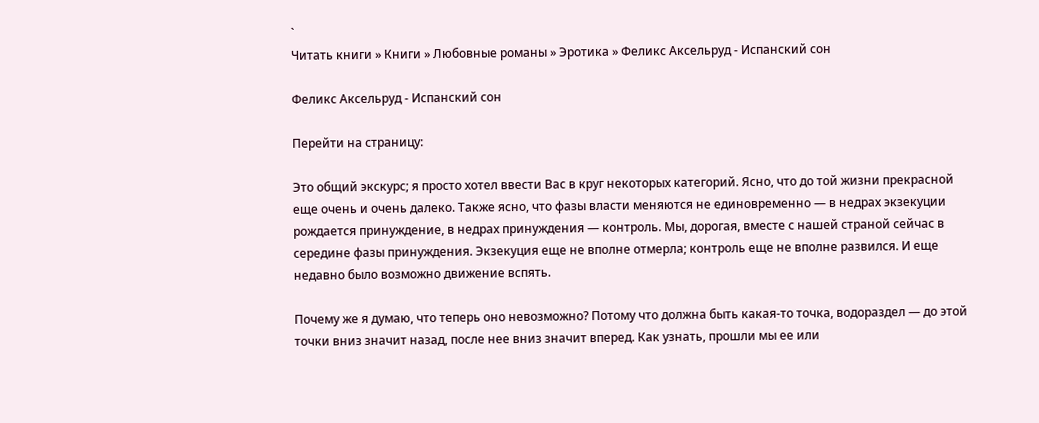`
Читать книги » Книги » Любовные романы » Эротика » Феликс Аксельруд - Испанский сон

Феликс Аксельруд - Испанский сон

Перейти на страницу:

Это общий экскурс; я просто хотел ввести Вас в круг некоторых категорий. Ясно, что до той жизни прекрасной еще очень и очень далеко. Также ясно, что фазы власти меняются не единовременно — в недрах экзекуции рождается принуждение, в недрах принуждения — контроль. Мы, дорогая, вместе с нашей страной сейчас в середине фазы принуждения. Экзекуция еще не вполне отмерла; контроль еще не вполне развился. И еще недавно было возможно движение вспять.

Почему же я думаю, что теперь оно невозможно? Потому что должна быть какая-то точка, водораздел — до этой точки вниз значит назад, после нее вниз значит вперед. Как узнать, прошли мы ее или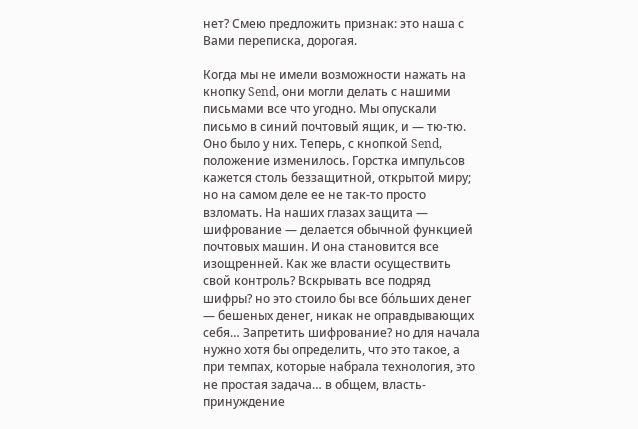нет? Смею предложить признак: это наша с Вами переписка, дорогая.

Когда мы не имели возможности нажать на кнопку Send, они могли делать с нашими письмами все что угодно. Мы опускали письмо в синий почтовый ящик, и — тю-тю. Оно было у них. Теперь, с кнопкой Send, положение изменилось. Горстка импульсов кажется столь беззащитной, открытой миру; но на самом деле ее не так-то просто взломать. На наших глазах защита — шифрование — делается обычной функцией почтовых машин. И она становится все изощренней. Как же власти осуществить свой контроль? Вскрывать все подряд шифры? но это стоило бы все бóльших денег — бешеных денег, никак не оправдывающих себя… Запретить шифрование? но для начала нужно хотя бы определить, что это такое, а при темпах, которые набрала технология, это не простая задача… в общем, власть-принуждение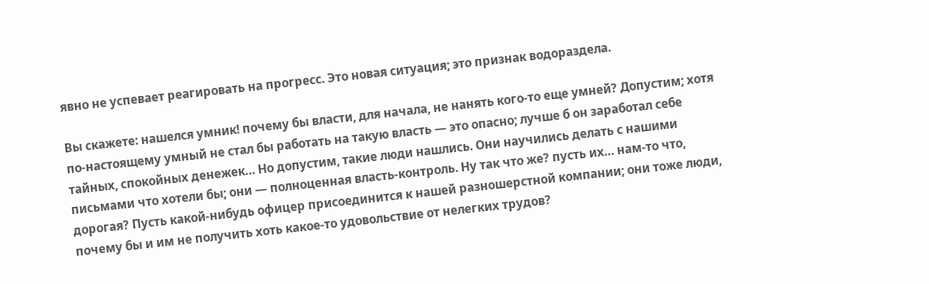явно не успевает реагировать на прогресс. Это новая ситуация; это признак водораздела.

Вы скажете: нашелся умник! почему бы власти, для начала, не нанять кого-то еще умней? Допустим; хотя по-настоящему умный не стал бы работать на такую власть — это опасно; лучше б он заработал себе тайных, спокойных денежек… Но допустим, такие люди нашлись. Они научились делать с нашими письмами что хотели бы; они — полноценная власть-контроль. Ну так что же? пусть их… нам-то что, дорогая? Пусть какой-нибудь офицер присоединится к нашей разношерстной компании; они тоже люди, почему бы и им не получить хоть какое-то удовольствие от нелегких трудов?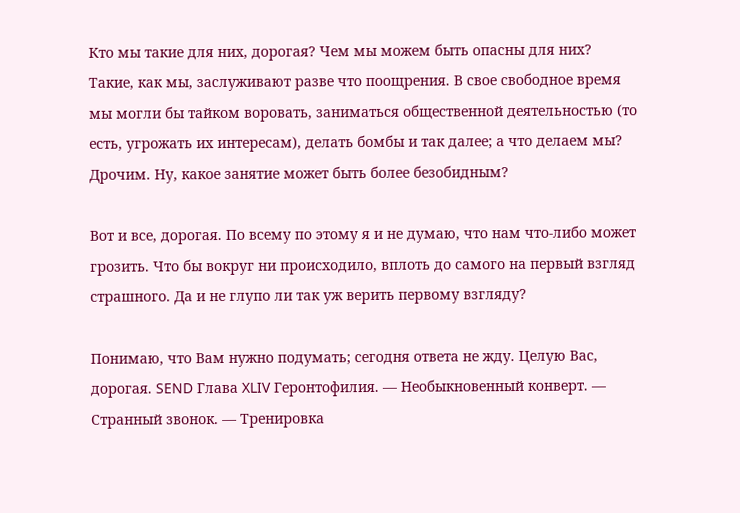Кто мы такие для них, дорогая? Чем мы можем быть опасны для них? Такие, как мы, заслуживают разве что поощрения. В свое свободное время мы могли бы тайком воровать, заниматься общественной деятельностью (то есть, угрожать их интересам), делать бомбы и так далее; а что делаем мы? Дрочим. Ну, какое занятие может быть более безобидным?

Вот и все, дорогая. По всему по этому я и не думаю, что нам что-либо может грозить. Что бы вокруг ни происходило, вплоть до самого на первый взгляд страшного. Да и не глупо ли так уж верить первому взгляду?

Понимаю, что Вам нужно подумать; сегодня ответа не жду. Целую Вас, дорогая. SEND Глава XLIV Геронтофилия. — Необыкновенный конверт. — Странный звонок. — Тренировка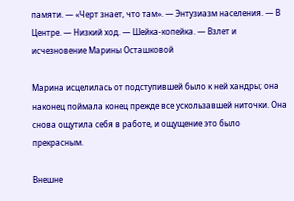памяти. — «Черт знает, что там». — Энтузиазм населения. — В Центре. — Низкий ход. — Шейка-копейка. — Взлет и исчезновение Марины Осташковой

Марина исцелилась от подступившей было к ней хандры; она наконец поймала конец прежде все ускользавшей ниточки. Она снова ощутила себя в работе, и ощущение это было прекрасным.

Внешне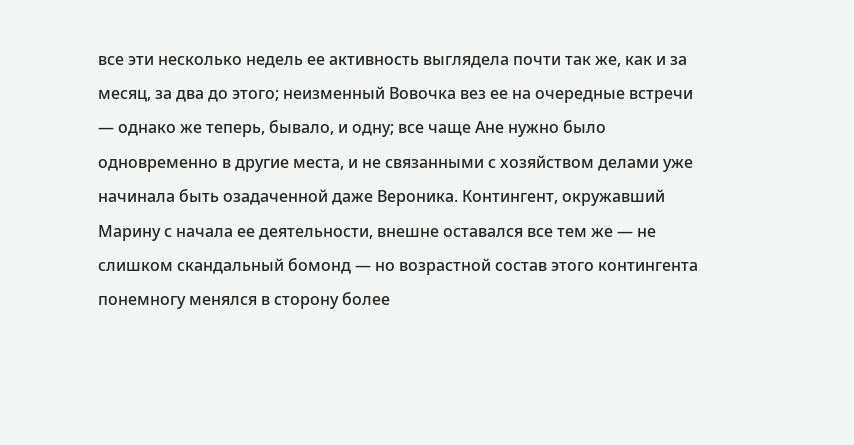все эти несколько недель ее активность выглядела почти так же, как и за месяц, за два до этого; неизменный Вовочка вез ее на очередные встречи — однако же теперь, бывало, и одну; все чаще Ане нужно было одновременно в другие места, и не связанными с хозяйством делами уже начинала быть озадаченной даже Вероника. Контингент, окружавший Марину с начала ее деятельности, внешне оставался все тем же — не слишком скандальный бомонд — но возрастной состав этого контингента понемногу менялся в сторону более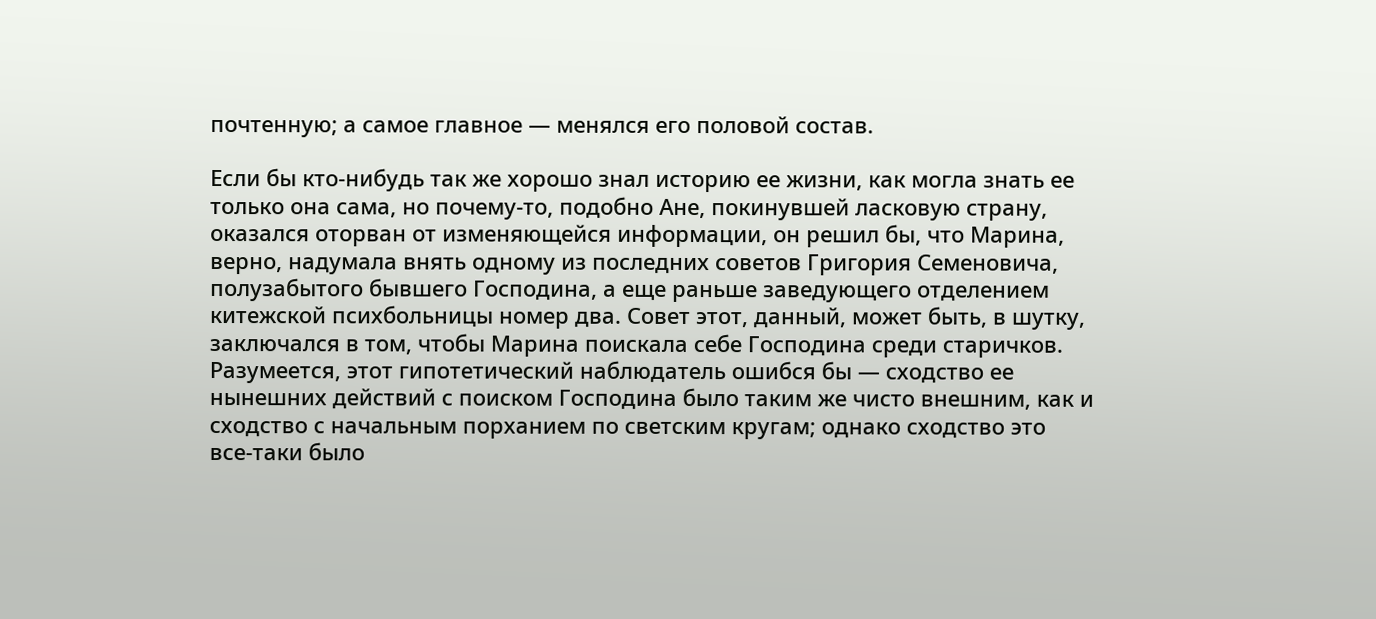почтенную; а самое главное — менялся его половой состав.

Если бы кто-нибудь так же хорошо знал историю ее жизни, как могла знать ее только она сама, но почему-то, подобно Ане, покинувшей ласковую страну, оказался оторван от изменяющейся информации, он решил бы, что Марина, верно, надумала внять одному из последних советов Григория Семеновича, полузабытого бывшего Господина, а еще раньше заведующего отделением китежской психбольницы номер два. Совет этот, данный, может быть, в шутку, заключался в том, чтобы Марина поискала себе Господина среди старичков. Разумеется, этот гипотетический наблюдатель ошибся бы — сходство ее нынешних действий с поиском Господина было таким же чисто внешним, как и сходство с начальным порханием по светским кругам; однако сходство это все-таки было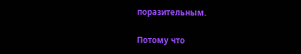поразительным.

Потому что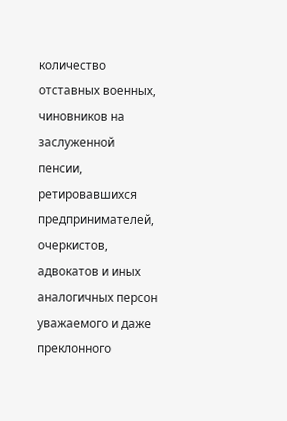количество отставных военных, чиновников на заслуженной пенсии, ретировавшихся предпринимателей, очеркистов, адвокатов и иных аналогичных персон уважаемого и даже преклонного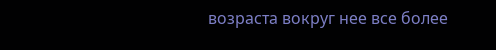возраста вокруг нее все более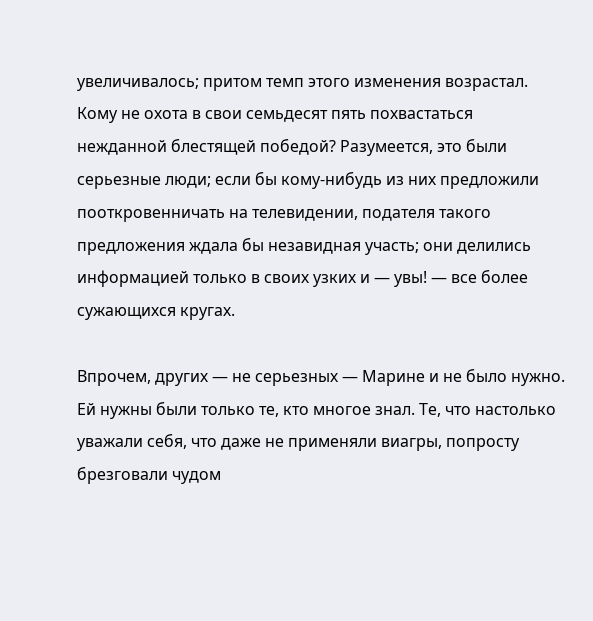увеличивалось; притом темп этого изменения возрастал. Кому не охота в свои семьдесят пять похвастаться нежданной блестящей победой? Разумеется, это были серьезные люди; если бы кому-нибудь из них предложили пооткровенничать на телевидении, подателя такого предложения ждала бы незавидная участь; они делились информацией только в своих узких и — увы! — все более сужающихся кругах.

Впрочем, других — не серьезных — Марине и не было нужно. Ей нужны были только те, кто многое знал. Те, что настолько уважали себя, что даже не применяли виагры, попросту брезговали чудом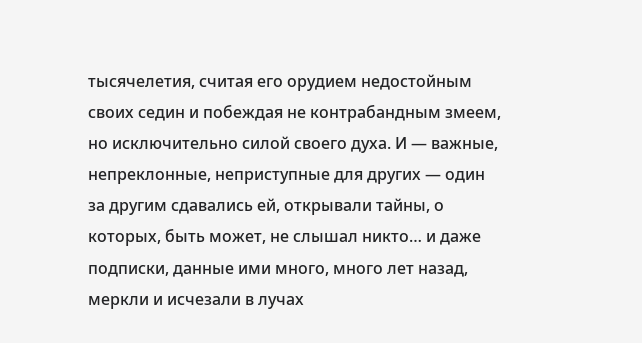тысячелетия, считая его орудием недостойным своих седин и побеждая не контрабандным змеем, но исключительно силой своего духа. И — важные, непреклонные, неприступные для других — один за другим сдавались ей, открывали тайны, о которых, быть может, не слышал никто… и даже подписки, данные ими много, много лет назад, меркли и исчезали в лучах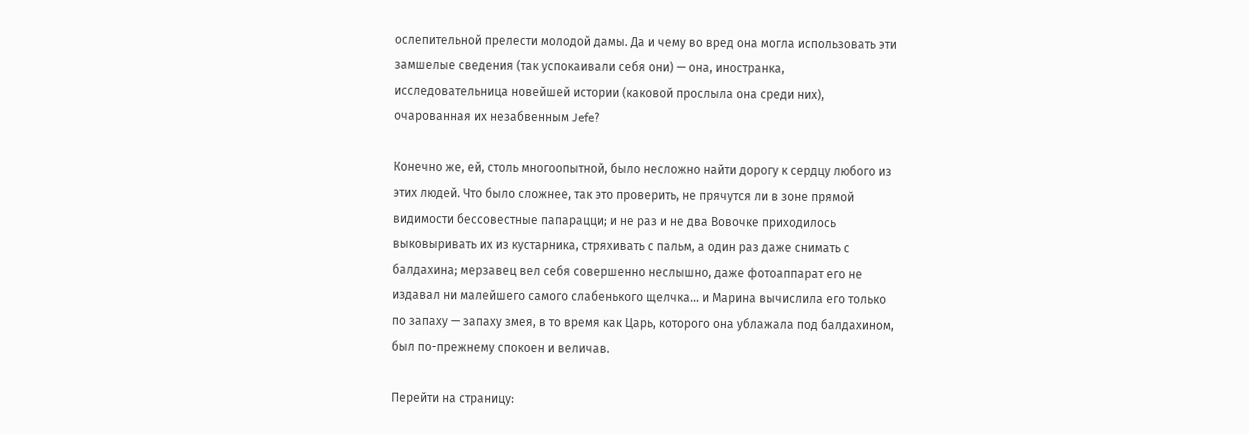ослепительной прелести молодой дамы. Да и чему во вред она могла использовать эти замшелые сведения (так успокаивали себя они) — она, иностранка, исследовательница новейшей истории (каковой прослыла она среди них), очарованная их незабвенным Jefe?

Конечно же, ей, столь многоопытной, было несложно найти дорогу к сердцу любого из этих людей. Что было сложнее, так это проверить, не прячутся ли в зоне прямой видимости бессовестные папарацци; и не раз и не два Вовочке приходилось выковыривать их из кустарника, стряхивать с пальм, а один раз даже снимать с балдахина; мерзавец вел себя совершенно неслышно, даже фотоаппарат его не издавал ни малейшего самого слабенького щелчка… и Марина вычислила его только по запаху — запаху змея, в то время как Царь, которого она ублажала под балдахином, был по-прежнему спокоен и величав.

Перейти на страницу: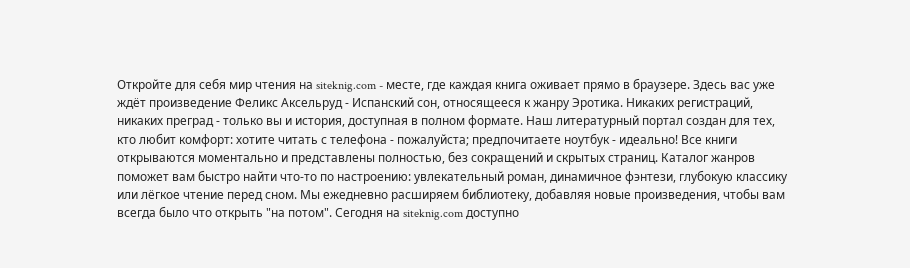Откройте для себя мир чтения на siteknig.com - месте, где каждая книга оживает прямо в браузере. Здесь вас уже ждёт произведение Феликс Аксельруд - Испанский сон, относящееся к жанру Эротика. Никаких регистраций, никаких преград - только вы и история, доступная в полном формате. Наш литературный портал создан для тех, кто любит комфорт: хотите читать с телефона - пожалуйста; предпочитаете ноутбук - идеально! Все книги открываются моментально и представлены полностью, без сокращений и скрытых страниц. Каталог жанров поможет вам быстро найти что-то по настроению: увлекательный роман, динамичное фэнтези, глубокую классику или лёгкое чтение перед сном. Мы ежедневно расширяем библиотеку, добавляя новые произведения, чтобы вам всегда было что открыть "на потом". Сегодня на siteknig.com доступно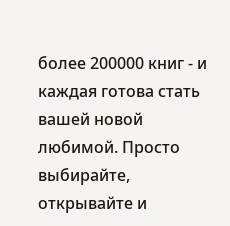более 200000 книг - и каждая готова стать вашей новой любимой. Просто выбирайте, открывайте и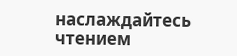наслаждайтесь чтением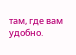там, где вам удобно.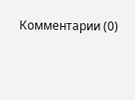Комментарии (0)